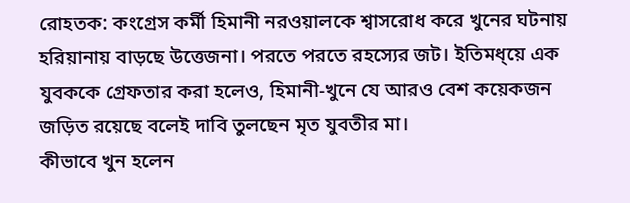রোহতক: কংগ্রেস কর্মী হিমানী নরওয়ালকে শ্বাসরোধ করে খুনের ঘটনায় হরিয়ানায় বাড়ছে উত্তেজনা। পরতে পরতে রহস্যের জট। ইতিমধ্য়ে এক যুবককে গ্রেফতার করা হলেও, হিমানী-খুনে যে আরও বেশ কয়েকজন জড়িত রয়েছে বলেই দাবি তুলছেন মৃত যুবতীর মা।
কীভাবে খুন হলেন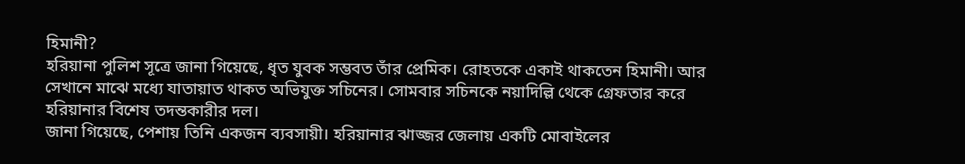হিমানী?
হরিয়ানা পুলিশ সূত্রে জানা গিয়েছে, ধৃত যুবক সম্ভবত তাঁর প্রেমিক। রোহতকে একাই থাকতেন হিমানী। আর সেখানে মাঝে মধ্যে যাতায়াত থাকত অভিযুক্ত সচিনের। সোমবার সচিনকে নয়াদিল্লি থেকে গ্রেফতার করে হরিয়ানার বিশেষ তদন্তকারীর দল।
জানা গিয়েছে, পেশায় তিনি একজন ব্যবসায়ী। হরিয়ানার ঝাজ্জর জেলায় একটি মোবাইলের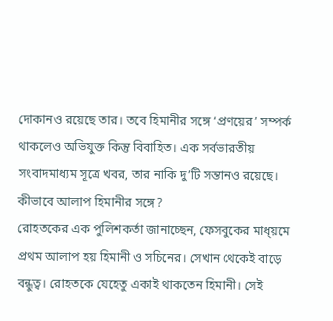দোকানও রয়েছে তার। তবে হিমানীর সঙ্গে ‘প্রণয়ের’ সম্পর্ক থাকলেও অভিযুক্ত কিন্তু বিবাহিত। এক সর্বভারতীয় সংবাদমাধ্যম সূত্রে খবর, তার নাকি দু’টি সন্তানও রয়েছে।
কীভাবে আলাপ হিমানীর সঙ্গে?
রোহতকের এক পুলিশকর্তা জানাচ্ছেন, ফেসবুকের মাধ্য়মে প্রথম আলাপ হয় হিমানী ও সচিনের। সেখান থেকেই বাড়ে বন্ধুত্ব। রোহতকে যেহেতু একাই থাকতেন হিমানী। সেই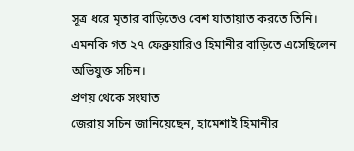সূত্র ধরে মৃতার বাড়িতেও বেশ যাতায়াত করতে তিনি। এমনকি গত ২৭ ফেব্রুয়ারিও হিমানীর বাড়িতে এসেছিলেন অভিযুক্ত সচিন।
প্রণয় থেকে সংঘাত
জেরায় সচিন জানিয়েছেন, হামেশাই হিমানীর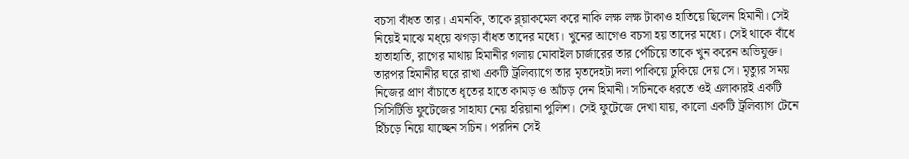বচসা বাঁধত তার। এমনকি, তাকে ব্ল্য়াকমেল করে নাকি লক্ষ লক্ষ টাকাও হাতিয়ে ছিলেন হিমানী। সেই নিয়েই মাঝে মধ্য়ে ঝগড়া বাঁধত তাদের মধ্যে। খুনের আগেও বচসা হয় তাদের মধ্যে। সেই থাকে বাঁধে হাতাহাতি, রাগের মাথায় হিমানীর গলায় মোবাইল চার্জারের তার পেঁচিয়ে তাকে খুন করেন অভিযুক্ত।
তারপর হিমানীর ঘরে রাখা একটি ট্রলিব্যাগে তার মৃতদেহটা দলা পাকিয়ে ঢুকিয়ে দেয় সে। মৃত্যুর সময় নিজের প্রাণ বাঁচাতে ধৃতের হাতে কামড় ও আঁচড় দেন হিমানী। সচিনকে ধরতে ওই এলাকারই একটি সিসিটিভি ফুটেজের সাহায্য নেয় হরিয়ানা পুলিশ। সেই ফুটেজে দেখা যায়, কালো একটি ট্রলিব্যাগ টেনে হিঁচড়ে নিয়ে যাচ্ছেন সচিন। পরদিন সেই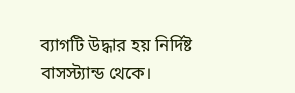ব্যাগটি উদ্ধার হয় নির্দিষ্ট বাসস্ট্যান্ড থেকে।